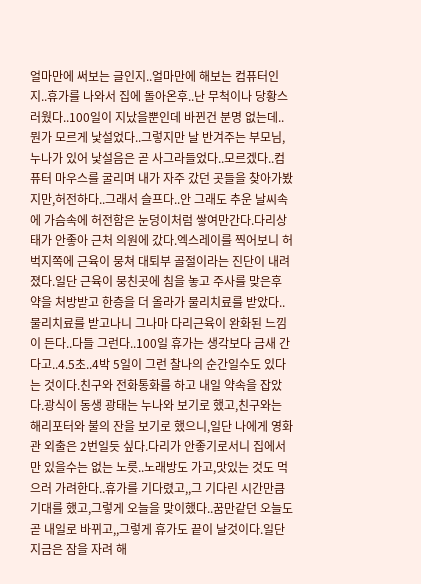얼마만에 써보는 글인지..얼마만에 해보는 컴퓨터인지..휴가를 나와서 집에 돌아온후..난 무척이나 당황스러웠다..100일이 지났을뿐인데 바뀐건 분명 없는데..뭔가 모르게 낯설었다..그렇지만 날 반겨주는 부모님,누나가 있어 낯설음은 곧 사그라들었다..모르겠다..컴퓨터 마우스를 굴리며 내가 자주 갔던 곳들을 찾아가봤지만,허전하다..그래서 슬프다..안 그래도 추운 날씨속에 가슴속에 허전함은 눈덩이처럼 쌓여만간다.다리상태가 안좋아 근처 의원에 갔다.엑스레이를 찍어보니 허벅지쪽에 근육이 뭉쳐 대퇴부 골절이라는 진단이 내려졌다.일단 근육이 뭉친곳에 침을 놓고 주사를 맞은후 약을 처방받고 한층을 더 올라가 물리치료를 받았다..물리치료를 받고나니 그나마 다리근육이 완화된 느낌이 든다..다들 그런다..100일 휴가는 생각보다 금새 간다고..4.5초..4박 5일이 그런 찰나의 순간일수도 있다는 것이다.친구와 전화통화를 하고 내일 약속을 잡았다.광식이 동생 광태는 누나와 보기로 했고,친구와는 해리포터와 불의 잔을 보기로 했으니,일단 나에게 영화관 외출은 2번일듯 싶다.다리가 안좋기로서니 집에서만 있을수는 없는 노릇..노래방도 가고,맛있는 것도 먹으러 가려한다..휴가를 기다렸고,,그 기다린 시간만큼 기대를 했고,그렇게 오늘을 맞이했다..꿈만같던 오늘도 곧 내일로 바뀌고,,그렇게 휴가도 끝이 날것이다.일단 지금은 잠을 자려 해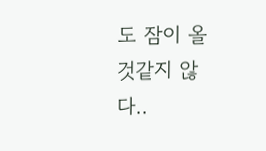도 잠이 올것같지 않다..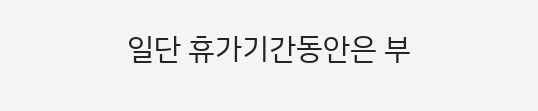일단 휴가기간동안은 부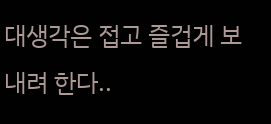대생각은 접고 즐겁게 보내려 한다..